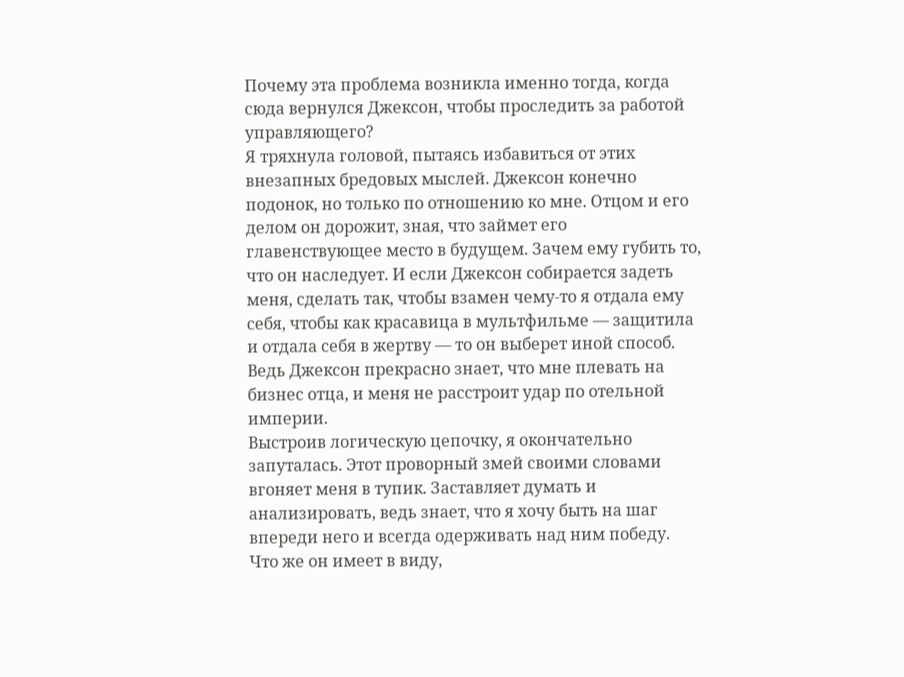Почему эта проблема возникла именно тогда, когда сюда вернулся Джексон, чтобы проследить за работой управляющего?
Я тряхнула головой, пытаясь избавиться от этих внезапных бредовых мыслей. Джексон конечно подонок, но только по отношению ко мне. Отцом и его делом он дорожит, зная, что займет его главенствующее место в будущем. Зачем ему губить то, что он наследует. И если Джексон собирается задеть меня, сделать так, чтобы взамен чему-то я отдала ему себя, чтобы как красавица в мультфильме — защитила и отдала себя в жертву — то он выберет иной способ. Ведь Джексон прекрасно знает, что мне плевать на бизнес отца, и меня не расстроит удар по отельной империи.
Выстроив логическую цепочку, я окончательно запуталась. Этот проворный змей своими словами вгоняет меня в тупик. Заставляет думать и анализировать, ведь знает, что я хочу быть на шаг впереди него и всегда одерживать над ним победу.
Что же он имеет в виду,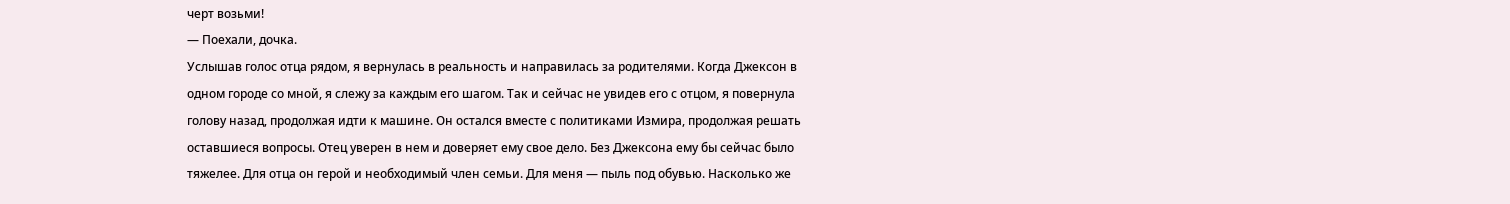черт возьми!
— Поехали, дочка.
Услышав голос отца рядом, я вернулась в реальность и направилась за родителями. Когда Джексон в одном городе со мной, я слежу за каждым его шагом. Так и сейчас не увидев его с отцом, я повернула голову назад, продолжая идти к машине. Он остался вместе с политиками Измира, продолжая решать оставшиеся вопросы. Отец уверен в нем и доверяет ему свое дело. Без Джексона ему бы сейчас было тяжелее. Для отца он герой и необходимый член семьи. Для меня — пыль под обувью. Насколько же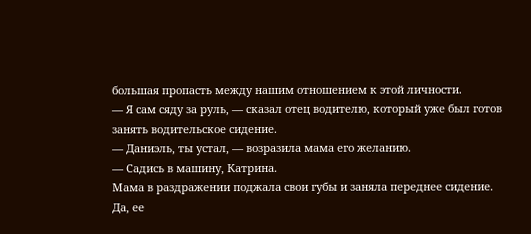большая пропасть между нашим отношением к этой личности.
— Я сам сяду за руль, — сказал отец водителю, который уже был готов занять водительское сидение.
— Даниэль, ты устал, — возразила мама его желанию.
— Садись в машину, Катрина.
Мама в раздражении поджала свои губы и заняла переднее сидение. Да, ее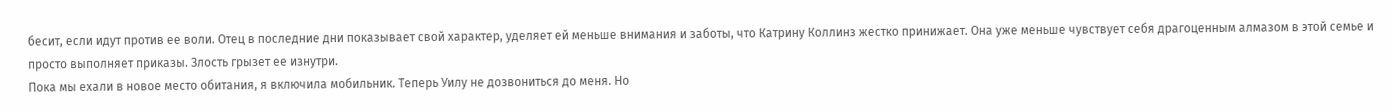бесит, если идут против ее воли. Отец в последние дни показывает свой характер, уделяет ей меньше внимания и заботы, что Катрину Коллинз жестко принижает. Она уже меньше чувствует себя драгоценным алмазом в этой семье и просто выполняет приказы. Злость грызет ее изнутри.
Пока мы ехали в новое место обитания, я включила мобильник. Теперь Уилу не дозвониться до меня. Но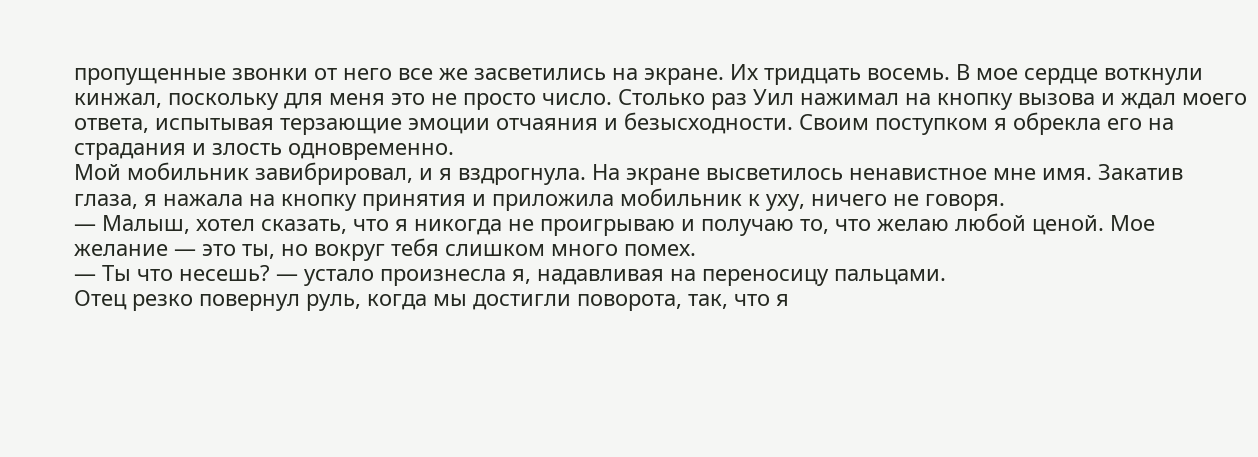пропущенные звонки от него все же засветились на экране. Их тридцать восемь. В мое сердце воткнули кинжал, поскольку для меня это не просто число. Столько раз Уил нажимал на кнопку вызова и ждал моего ответа, испытывая терзающие эмоции отчаяния и безысходности. Своим поступком я обрекла его на страдания и злость одновременно.
Мой мобильник завибрировал, и я вздрогнула. На экране высветилось ненавистное мне имя. Закатив глаза, я нажала на кнопку принятия и приложила мобильник к уху, ничего не говоря.
— Малыш, хотел сказать, что я никогда не проигрываю и получаю то, что желаю любой ценой. Мое желание — это ты, но вокруг тебя слишком много помех.
— Ты что несешь? — устало произнесла я, надавливая на переносицу пальцами.
Отец резко повернул руль, когда мы достигли поворота, так, что я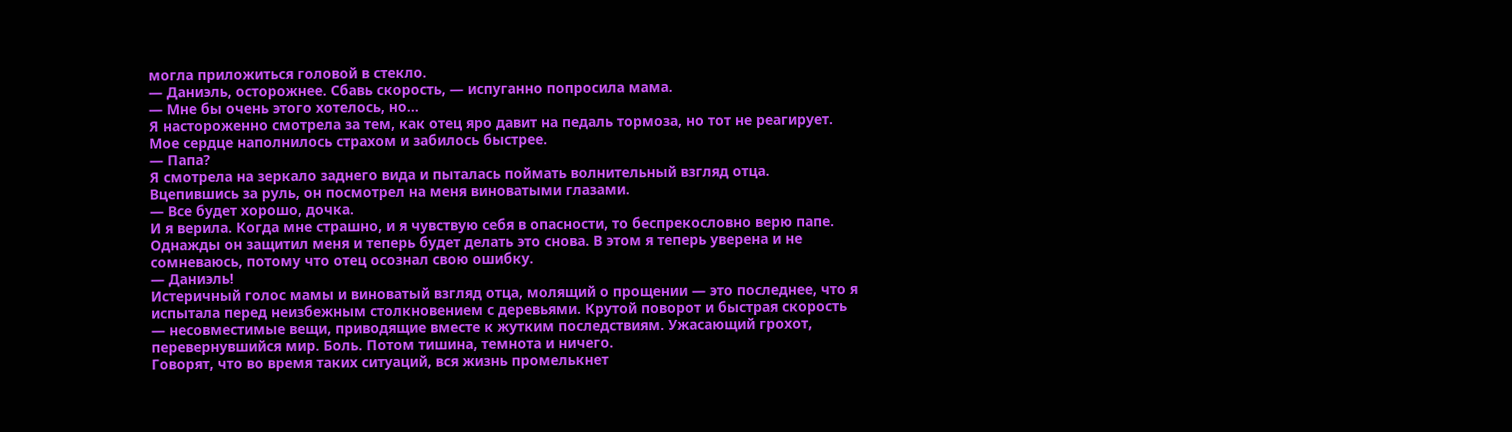могла приложиться головой в стекло.
— Даниэль, осторожнее. Сбавь скорость, — испуганно попросила мама.
— Мне бы очень этого хотелось, но…
Я настороженно смотрела за тем, как отец яро давит на педаль тормоза, но тот не реагирует.
Мое сердце наполнилось страхом и забилось быстрее.
— Папа?
Я смотрела на зеркало заднего вида и пыталась поймать волнительный взгляд отца. Вцепившись за руль, он посмотрел на меня виноватыми глазами.
— Все будет хорошо, дочка.
И я верила. Когда мне страшно, и я чувствую себя в опасности, то беспрекословно верю папе. Однажды он защитил меня и теперь будет делать это снова. В этом я теперь уверена и не сомневаюсь, потому что отец осознал свою ошибку.
— Даниэль!
Истеричный голос мамы и виноватый взгляд отца, молящий о прощении — это последнее, что я испытала перед неизбежным столкновением с деревьями. Крутой поворот и быстрая скорость — несовместимые вещи, приводящие вместе к жутким последствиям. Ужасающий грохот, перевернувшийся мир. Боль. Потом тишина, темнота и ничего.
Говорят, что во время таких ситуаций, вся жизнь промелькнет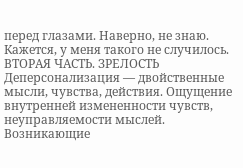перед глазами. Наверно, не знаю. Кажется, у меня такого не случилось.
ВТОРАЯ ЧАСТЬ. ЗРЕЛОСТЬ
Деперсонализация — двойственные мысли, чувства, действия. Ощущение внутренней измененности чувств, неуправляемости мыслей. Возникающие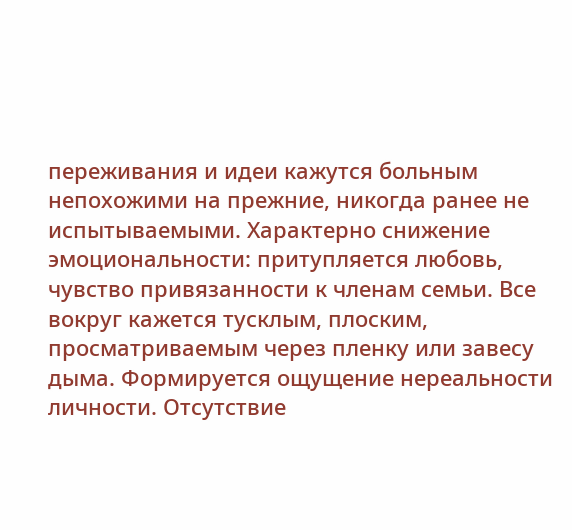переживания и идеи кажутся больным непохожими на прежние, никогда ранее не испытываемыми. Характерно снижение эмоциональности: притупляется любовь, чувство привязанности к членам семьи. Все вокруг кажется тусклым, плоским, просматриваемым через пленку или завесу дыма. Формируется ощущение нереальности личности. Отсутствие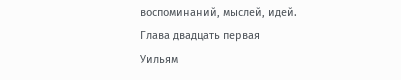воспоминаний, мыслей, идей.
Глава двадцать первая
Уильям